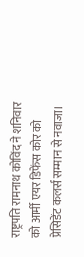राष्ट्रपति रामनाथ कोविंद ने शनिवार को आर्मी एयर डिफेंस कोर को प्रेसिडेंट कलर्स सम्मान से नवाजा।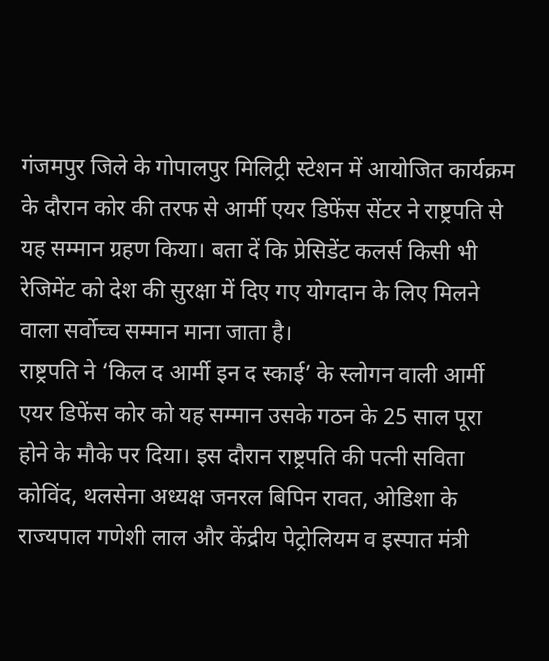गंजमपुर जिले के गोपालपुर मिलिट्री स्टेशन में आयोजित कार्यक्रम के दौरान कोर की तरफ से आर्मी एयर डिफेंस सेंटर ने राष्ट्रपति से यह सम्मान ग्रहण किया। बता दें कि प्रेसिडेंट कलर्स किसी भी रेजिमेंट को देश की सुरक्षा में दिए गए योगदान के लिए मिलने वाला सर्वोच्च सम्मान माना जाता है।
राष्ट्रपति ने ‘किल द आर्मी इन द स्काई’ के स्लोगन वाली आर्मी एयर डिफेंस कोर को यह सम्मान उसके गठन के 25 साल पूरा होने के मौके पर दिया। इस दौरान राष्ट्रपति की पत्नी सविता कोविंद, थलसेना अध्यक्ष जनरल बिपिन रावत, ओडिशा के राज्यपाल गणेशी लाल और केंद्रीय पेट्रोलियम व इस्पात मंत्री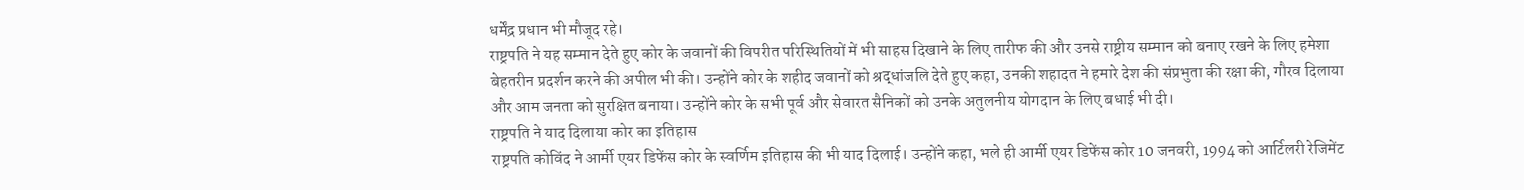धर्मेंद्र प्रधान भी मौजूद रहे।
राष्ट्रपति ने यह सम्मान देते हुए कोर के जवानों की विपरीत परिस्थितियों में भी साहस दिखाने के लिए तारीफ की और उनसे राष्ट्रीय सम्मान को बनाए रखने के लिए हमेशा बेहतरीन प्रदर्शन करने की अपील भी की। उन्होंने कोर के शहीद जवानों को श्रद्धांजलि देते हुए कहा, उनकी शहादत ने हमारे देश की संप्रभुता की रक्षा की, गौरव दिलाया और आम जनता को सुरक्षित बनाया। उन्होंने कोर के सभी पूर्व और सेवारत सैनिकों को उनके अतुलनीय योगदान के लिए बधाई भी दी।
राष्ट्रपति ने याद दिलाया कोर का इतिहास
राष्ट्रपति कोविंद ने आर्मी एयर डिफेंस कोर के स्वर्णिम इतिहास की भी याद दिलाई। उन्होंने कहा, भले ही आर्मी एयर डिफेंस कोर 10 जनवरी, 1994 को आर्टिलरी रेजिमेंट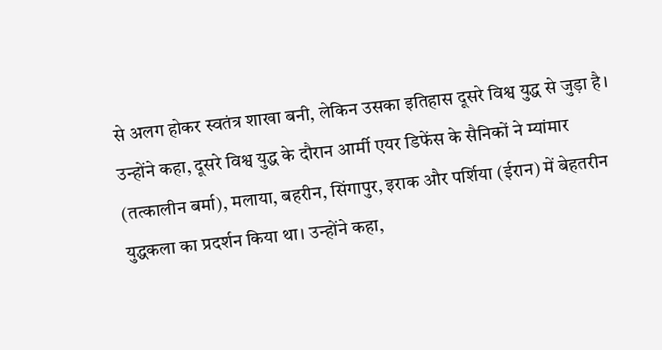से अलग होकर स्वतंत्र शाखा बनी, लेकिन उसका इतिहास दूसरे विश्व युद्ध से जुड़ा है।
उन्होंने कहा, दूसरे विश्व युद्ध के दौरान आर्मी एयर डिफेंस के सैनिकों ने म्यांमार (तत्कालीन बर्मा), मलाया, बहरीन, सिंगापुर, इराक और पर्शिया (ईरान) में बेहतरीन युद्धकला का प्रदर्शन किया था। उन्होंने कहा,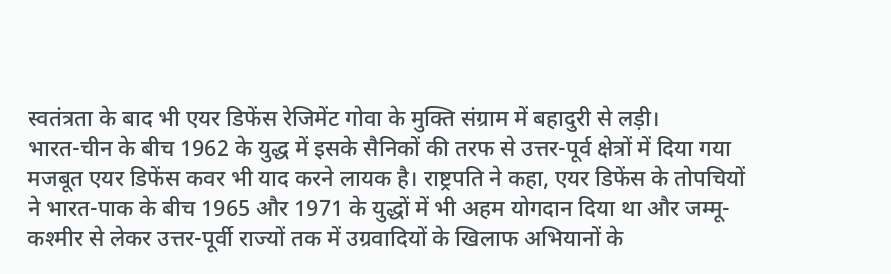स्वतंत्रता के बाद भी एयर डिफेंस रेजिमेंट गोवा के मुक्ति संग्राम में बहादुरी से लड़ी।
भारत-चीन के बीच 1962 के युद्ध में इसके सैनिकों की तरफ से उत्तर-पूर्व क्षेत्रों में दिया गया मजबूत एयर डिफेंस कवर भी याद करने लायक है। राष्ट्रपति ने कहा, एयर डिफेंस के तोपचियों ने भारत-पाक के बीच 1965 और 1971 के युद्धों में भी अहम योगदान दिया था और जम्मू-कश्मीर से लेकर उत्तर-पूर्वी राज्यों तक में उग्रवादियों के खिलाफ अभियानों के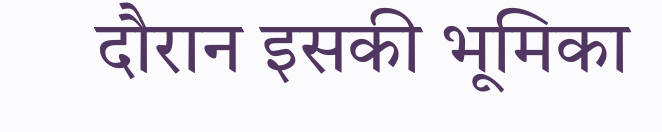दौरान इसकी भूमिका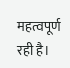महत्वपूर्ण रही है।